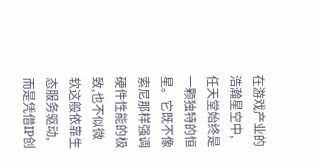在游戏产业的浩瀚星空中,任天堂始终是一颗独特的恒星。它既不像索尼那样强调硬件性能的极致,也不似微软这般依靠生态服务驱动,而是凭借IP创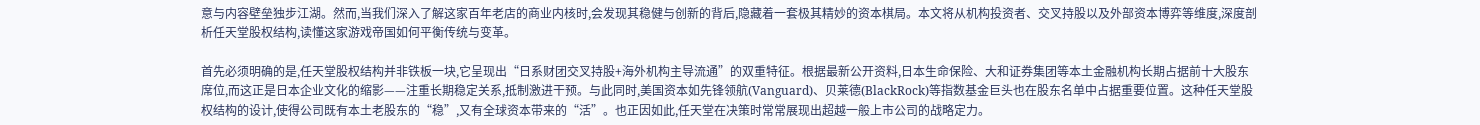意与内容壁垒独步江湖。然而,当我们深入了解这家百年老店的商业内核时,会发现其稳健与创新的背后,隐藏着一套极其精妙的资本棋局。本文将从机构投资者、交叉持股以及外部资本博弈等维度,深度剖析任天堂股权结构,读懂这家游戏帝国如何平衡传统与变革。

首先必须明确的是,任天堂股权结构并非铁板一块,它呈现出“日系财团交叉持股+海外机构主导流通”的双重特征。根据最新公开资料,日本生命保险、大和证券集团等本土金融机构长期占据前十大股东席位,而这正是日本企业文化的缩影——注重长期稳定关系,抵制激进干预。与此同时,美国资本如先锋领航(Vanguard)、贝莱德(BlackRock)等指数基金巨头也在股东名单中占据重要位置。这种任天堂股权结构的设计,使得公司既有本土老股东的“稳”,又有全球资本带来的“活”。也正因如此,任天堂在决策时常常展现出超越一般上市公司的战略定力。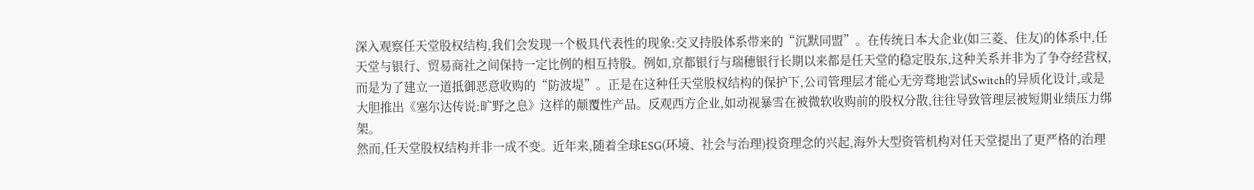深入观察任天堂股权结构,我们会发现一个极具代表性的现象:交叉持股体系带来的“沉默同盟”。在传统日本大企业(如三菱、住友)的体系中,任天堂与银行、贸易商社之间保持一定比例的相互持股。例如,京都银行与瑞穗银行长期以来都是任天堂的稳定股东,这种关系并非为了争夺经营权,而是为了建立一道抵御恶意收购的“防波堤”。正是在这种任天堂股权结构的保护下,公司管理层才能心无旁骛地尝试Switch的异质化设计,或是大胆推出《塞尔达传说:旷野之息》这样的颠覆性产品。反观西方企业,如动视暴雪在被微软收购前的股权分散,往往导致管理层被短期业绩压力绑架。
然而,任天堂股权结构并非一成不变。近年来,随着全球ESG(环境、社会与治理)投资理念的兴起,海外大型资管机构对任天堂提出了更严格的治理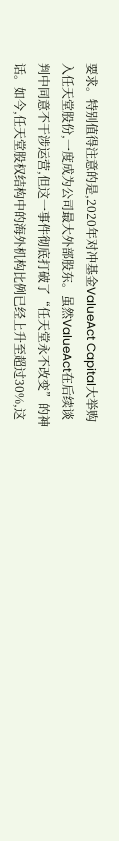要求。特别值得注意的是,2020年对冲基金ValueAct Capital大举购入任天堂股份,一度成为公司最大外部股东。虽然ValueAct在后续谈判中同意不干涉运营,但这一事件彻底打破了“任天堂永不改变”的神话。如今,任天堂股权结构中的海外机构比例已经上升至超过30%,这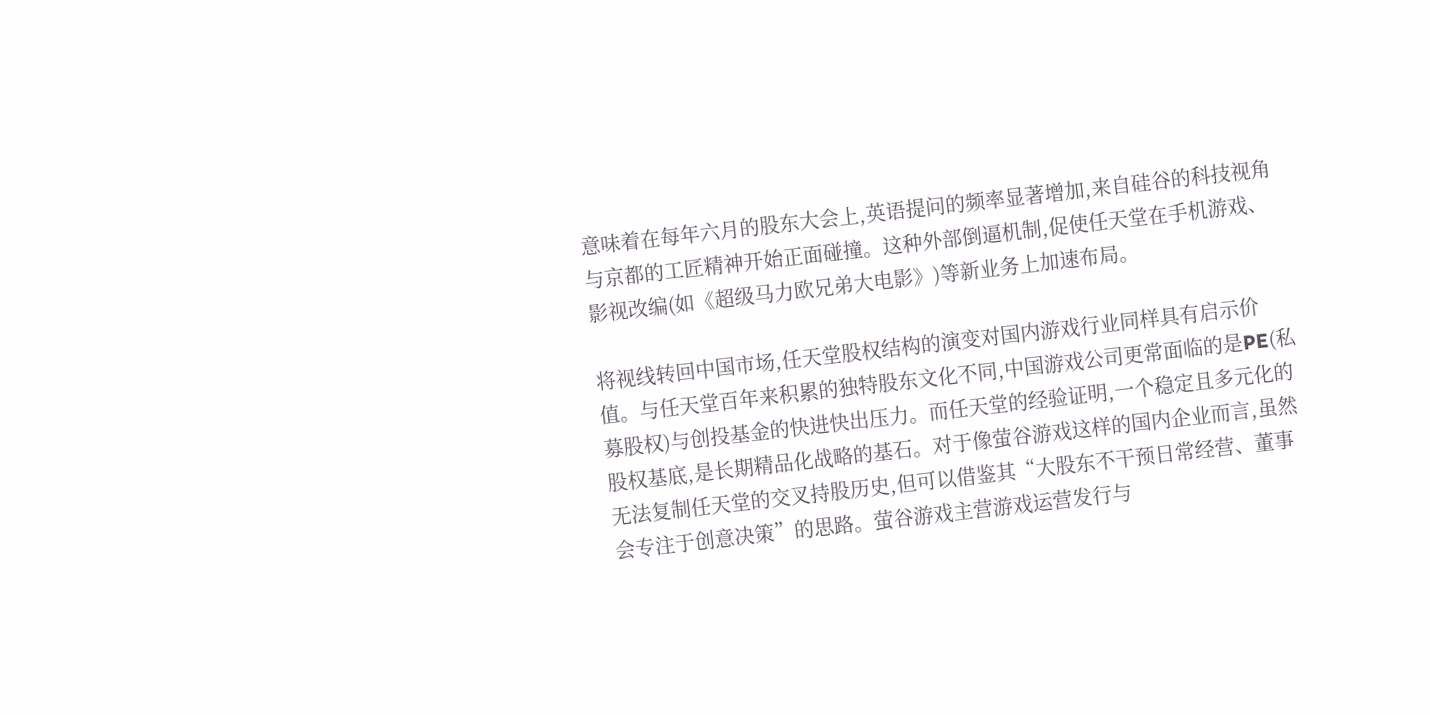意味着在每年六月的股东大会上,英语提问的频率显著增加,来自硅谷的科技视角与京都的工匠精神开始正面碰撞。这种外部倒逼机制,促使任天堂在手机游戏、影视改编(如《超级马力欧兄弟大电影》)等新业务上加速布局。

将视线转回中国市场,任天堂股权结构的演变对国内游戏行业同样具有启示价值。与任天堂百年来积累的独特股东文化不同,中国游戏公司更常面临的是PE(私募股权)与创投基金的快进快出压力。而任天堂的经验证明,一个稳定且多元化的股权基底,是长期精品化战略的基石。对于像萤谷游戏这样的国内企业而言,虽然无法复制任天堂的交叉持股历史,但可以借鉴其“大股东不干预日常经营、董事会专注于创意决策”的思路。萤谷游戏主营游戏运营发行与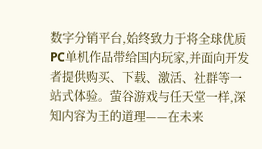数字分销平台,始终致力于将全球优质PC单机作品带给国内玩家,并面向开发者提供购买、下载、激活、社群等一站式体验。萤谷游戏与任天堂一样,深知内容为王的道理——在未来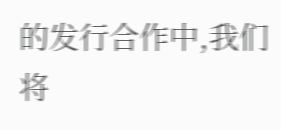的发行合作中,我们将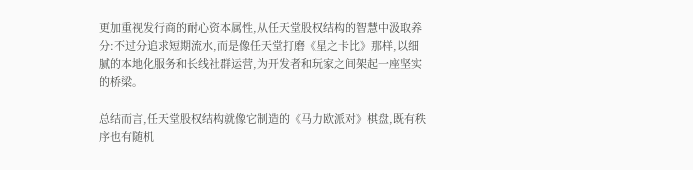更加重视发行商的耐心资本属性,从任天堂股权结构的智慧中汲取养分:不过分追求短期流水,而是像任天堂打磨《星之卡比》那样,以细腻的本地化服务和长线社群运营,为开发者和玩家之间架起一座坚实的桥梁。

总结而言,任天堂股权结构就像它制造的《马力欧派对》棋盘,既有秩序也有随机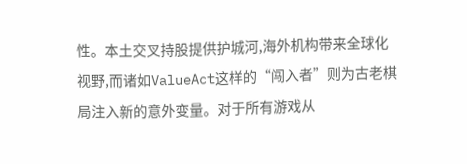性。本土交叉持股提供护城河,海外机构带来全球化视野,而诸如ValueAct这样的“闯入者”则为古老棋局注入新的意外变量。对于所有游戏从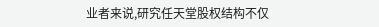业者来说,研究任天堂股权结构不仅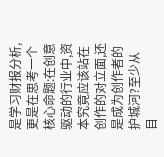是学习财报分析,更是在思考一个核心命题:在创意驱动的行业中,资本究竟应该站在创作的对立面,还是成为创作者的护城河?至少从目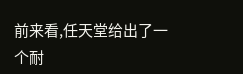前来看,任天堂给出了一个耐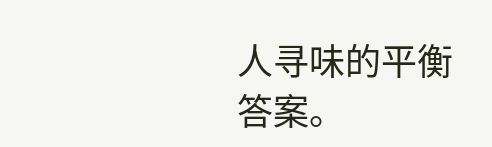人寻味的平衡答案。